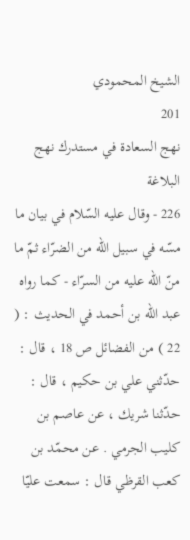الشيخ المحمودي
201
نهج السعادة في مستدرك نهج البلاغة
226 - وقال عليه السّلام في بيان ما مسّه في سبيل اللّه من الضرّاء ثمّ ما منّ اللّه عليه من السرّاء - كما رواه عبد اللّه بن أحمد في الحديث : ( 22 ) من الفضائل ص 18 ، قال : حدّثني علي بن حكيم ، قال : حدّثنا شريك ، عن عاصم بن كليب الجرمي . عن محمّد بن كعب القرظي قال : سمعت عليّا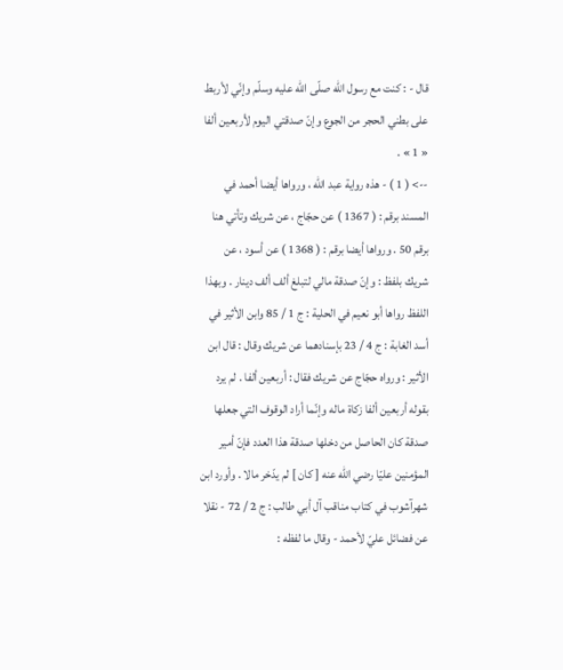قال - : كنت مع رسول اللّه صلّى اللّه عليه وسلّم وإنّي لأربط على بطني الحجر من الجوع وإنّ صدقتي اليوم لأربعين ألفا « 1 » .
--> ( 1 ) - هذه رواية عبد اللّه ، ورواها أيضا أحمد في المسند برقم : ( 1367 ) عن حجّاج ، عن شريك وتأتي هنا برقم 50 . ورواها أيضا برقم : ( 1368 ) عن أسود ، عن شريك بلفظ : وإنّ صدقة مالي لتبلغ ألف ألف دينار . وبهذا اللفظ رواها أبو نعيم في الحلية : ج 1 / 85 وابن الأثير في أسد الغابة : ج 4 / 23 بإسنادهما عن شريك وقال : قال ابن الأثير : ورواه حجّاج عن شريك فقال : أربعين ألفا . لم يرد بقوله أربعين ألفا زكاة ماله وإنّما أراد الوقوف التي جعلها صدقة كان الحاصل من دخلها صدقة هذا العدد فإنّ أمير المؤمنين عليّا رضي اللّه عنه [ كان ] لم يدّخر مالا . وأورد ابن شهرآشوب في كتاب مناقب آل أبي طالب : ج 2 / 72 - نقلا عن فضائل عليّ لأحمد - وقال ما لفظه :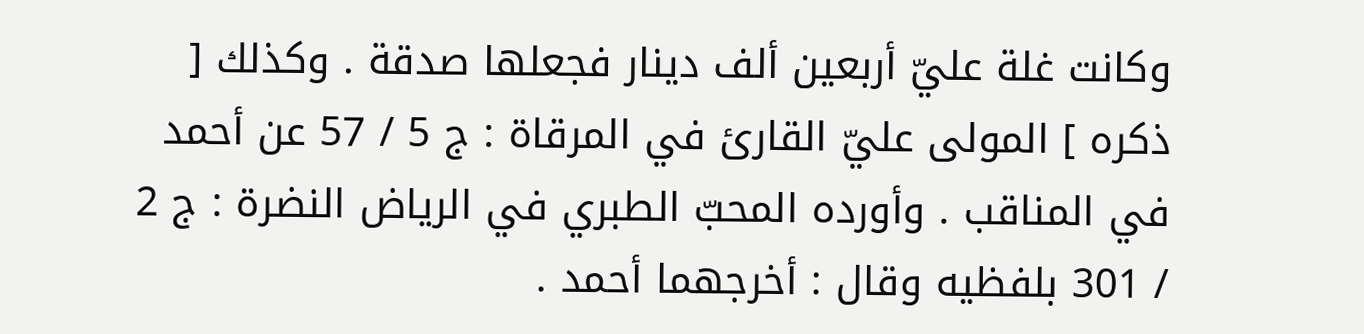وكانت غلة عليّ أربعين ألف دينار فجعلها صدقة . وكذلك [ ذكره ] المولى عليّ القارئ في المرقاة : ج 5 / 57 عن أحمد في المناقب . وأورده المحبّ الطبري في الرياض النضرة : ج 2 / 301 بلفظيه وقال : أخرجهما أحمد .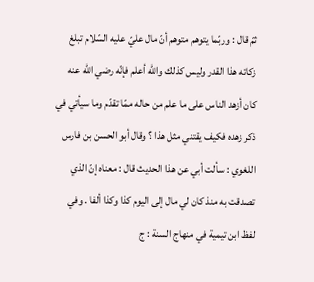ثمّ قال : وربّما يتوهم متوهم أنّ مال عليّ عليه السّلام تبلغ زكاته هذا القدر وليس كذلك واللّه أعلم فإنّه رضي اللّه عنه كان أزهد الناس على ما علم من حاله ممّا تقدّم وما سيأتي في ذكر زهده فكيف يقتني مثل هذا ؟ وقال أبو الحسن بن فارس اللغوي : سألت أبي عن هذا الحديث قال : معناه إنّ الذي تصدقت به منذ كان لي مال إلى اليوم كذا وكذا ألفا . وفي لفظ ابن تيمية في منهاج السنة : ج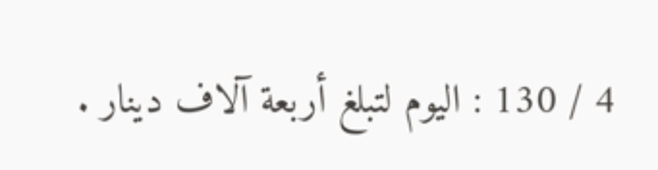4 / 130 : اليوم لتبلغ أربعة آلاف دينار .